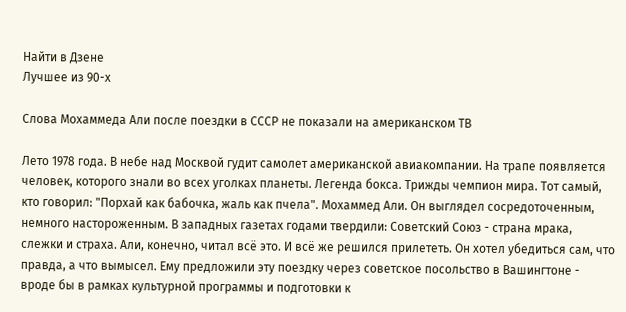Найти в Дзене
Лучшее из 90-х

Слова Мохаммеда Али после поездки в СССР не показали на американском ТВ

Лето 1978 года. В небе над Москвой гудит самолет американской авиакомпании. На трапе появляется человек, которого знали во всех уголках планеты. Легенда бокса. Трижды чемпион мира. Тот самый, кто говорил: "Порхай как бабочка, жаль как пчела". Мохаммед Али. Он выглядел сосредоточенным, немного настороженным. В западных газетах годами твердили: Советский Союз - страна мрака, слежки и страха. Али, конечно, читал всё это. И всё же решился прилететь. Он хотел убедиться сам, что правда, а что вымысел. Ему предложили эту поездку через советское посольство в Вашингтоне - вроде бы в рамках культурной программы и подготовки к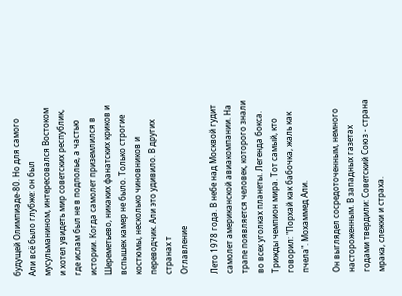будущей Олимпиаде-80. Но для самого Али всё было глубже: он был мусульманином, интересовался Востоком и хотел увидеть мир советских республик, где ислам был не в подполье, а частью истории. Когда самолет приземлился в Шереметьево, никаких фанатских криков и вспышек камер не было. Только строгие костюмы, несколько чиновников и переводчик. Али это удивило. В других странах т
Оглавление

Лето 1978 года. В небе над Москвой гудит самолет американской авиакомпании. На трапе появляется человек, которого знали во всех уголках планеты. Легенда бокса. Трижды чемпион мира. Тот самый, кто говорил: "Порхай как бабочка, жаль как пчела". Мохаммед Али.

Он выглядел сосредоточенным, немного настороженным. В западных газетах годами твердили: Советский Союз - страна мрака, слежки и страха.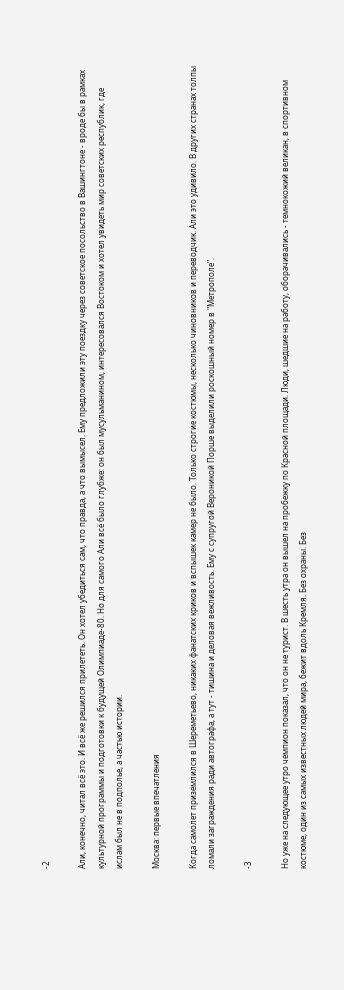-2

Али, конечно, читал всё это. И всё же решился прилететь. Он хотел убедиться сам, что правда, а что вымысел. Ему предложили эту поездку через советское посольство в Вашингтоне - вроде бы в рамках культурной программы и подготовки к будущей Олимпиаде-80. Но для самого Али всё было глубже: он был мусульманином, интересовался Востоком и хотел увидеть мир советских республик, где ислам был не в подполье, а частью истории.

Москва: первые впечатления

Когда самолет приземлился в Шереметьево, никаких фанатских криков и вспышек камер не было. Только строгие костюмы, несколько чиновников и переводчик. Али это удивило. В других странах толпы ломали заграждения ради автографа, а тут - тишина и деловая вежливость. Ему с супругой Вероникой Порше выделили роскошный номер в "Метрополе".

-3

Но уже на следующее утро чемпион показал, что он не турист. В шесть утра он вышел на пробежку по Красной площади. Люди, шедшие на работу, оборачивались - темнокожий великан, в спортивном костюме, один из самых известных людей мира, бежит вдоль Кремля. Без охраны. Без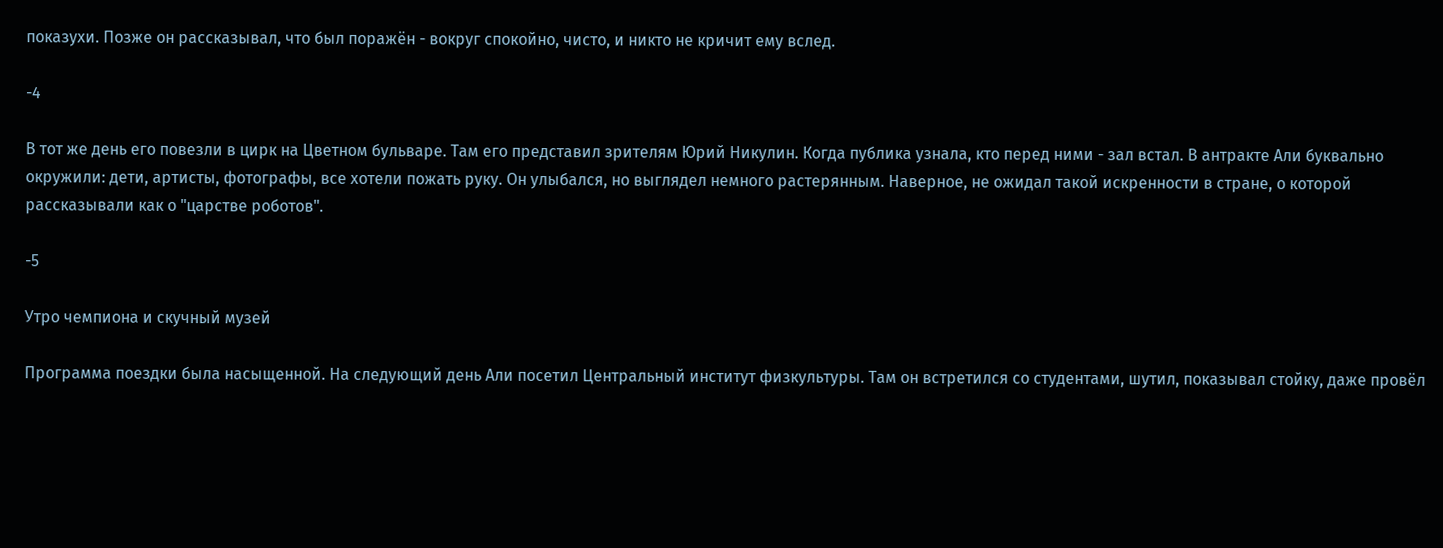показухи. Позже он рассказывал, что был поражён - вокруг спокойно, чисто, и никто не кричит ему вслед.

-4

В тот же день его повезли в цирк на Цветном бульваре. Там его представил зрителям Юрий Никулин. Когда публика узнала, кто перед ними - зал встал. В антракте Али буквально окружили: дети, артисты, фотографы, все хотели пожать руку. Он улыбался, но выглядел немного растерянным. Наверное, не ожидал такой искренности в стране, о которой рассказывали как о "царстве роботов".

-5

Утро чемпиона и скучный музей

Программа поездки была насыщенной. На следующий день Али посетил Центральный институт физкультуры. Там он встретился со студентами, шутил, показывал стойку, даже провёл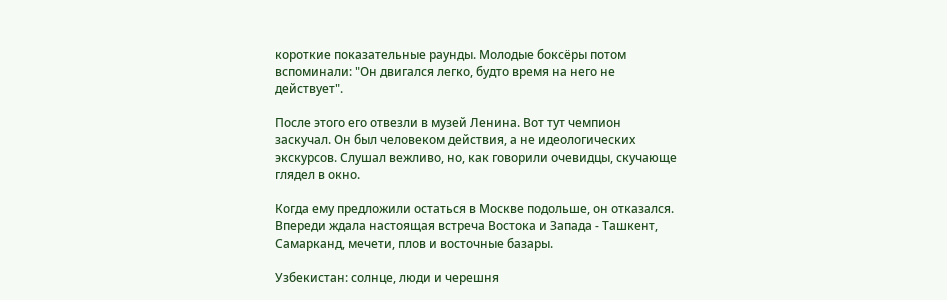короткие показательные раунды. Молодые боксёры потом вспоминали: "Он двигался легко, будто время на него не действует".

После этого его отвезли в музей Ленина. Вот тут чемпион заскучал. Он был человеком действия, а не идеологических экскурсов. Слушал вежливо, но, как говорили очевидцы, скучающе глядел в окно.

Когда ему предложили остаться в Москве подольше, он отказался. Впереди ждала настоящая встреча Востока и Запада - Ташкент, Самарканд, мечети, плов и восточные базары.

Узбекистан: солнце, люди и черешня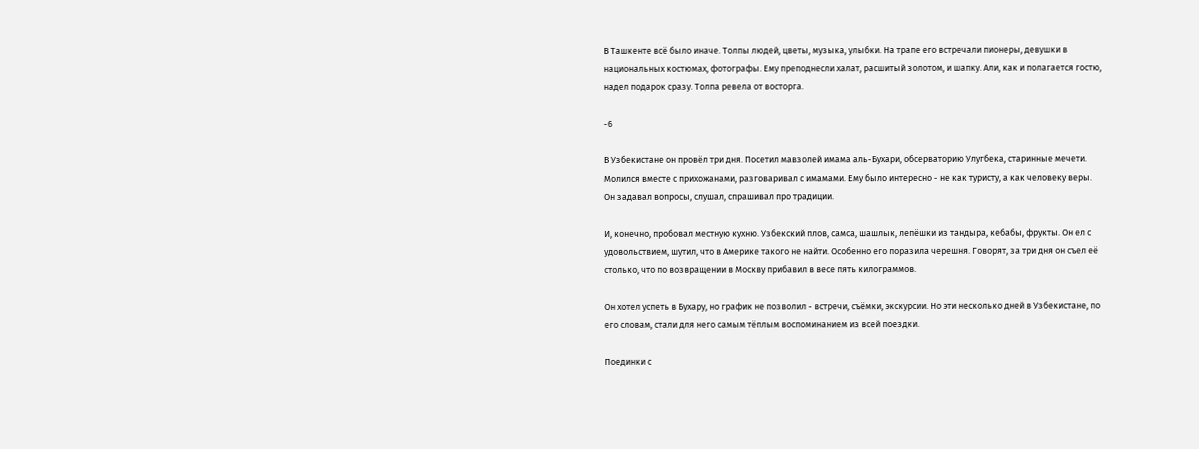В Ташкенте всё было иначе. Толпы людей, цветы, музыка, улыбки. На трапе его встречали пионеры, девушки в национальных костюмах, фотографы. Ему преподнесли халат, расшитый золотом, и шапку. Али, как и полагается гостю, надел подарок сразу. Толпа ревела от восторга.

-6

В Узбекистане он провёл три дня. Посетил мавзолей имама аль-Бухари, обсерваторию Улугбека, старинные мечети. Молился вместе с прихожанами, разговаривал с имамами. Ему было интересно - не как туристу, а как человеку веры. Он задавал вопросы, слушал, спрашивал про традиции.

И, конечно, пробовал местную кухню. Узбекский плов, самса, шашлык, лепёшки из тандыра, кебабы, фрукты. Он ел с удовольствием, шутил, что в Америке такого не найти. Особенно его поразила черешня. Говорят, за три дня он съел её столько, что по возвращении в Москву прибавил в весе пять килограммов.

Он хотел успеть в Бухару, но график не позволил - встречи, съёмки, экскурсии. Но эти несколько дней в Узбекистане, по его словам, стали для него самым тёплым воспоминанием из всей поездки.

Поединки с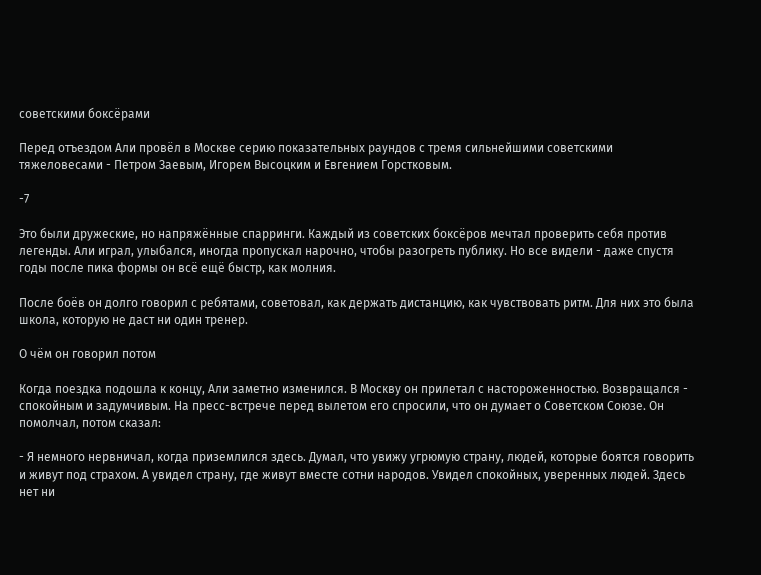советскими боксёрами

Перед отъездом Али провёл в Москве серию показательных раундов с тремя сильнейшими советскими тяжеловесами - Петром Заевым, Игорем Высоцким и Евгением Горстковым.

-7

Это были дружеские, но напряжённые спарринги. Каждый из советских боксёров мечтал проверить себя против легенды. Али играл, улыбался, иногда пропускал нарочно, чтобы разогреть публику. Но все видели - даже спустя годы после пика формы он всё ещё быстр, как молния.

После боёв он долго говорил с ребятами, советовал, как держать дистанцию, как чувствовать ритм. Для них это была школа, которую не даст ни один тренер.

О чём он говорил потом

Когда поездка подошла к концу, Али заметно изменился. В Москву он прилетал с настороженностью. Возвращался - спокойным и задумчивым. На пресс-встрече перед вылетом его спросили, что он думает о Советском Союзе. Он помолчал, потом сказал:

- Я немного нервничал, когда приземлился здесь. Думал, что увижу угрюмую страну, людей, которые боятся говорить и живут под страхом. А увидел страну, где живут вместе сотни народов. Увидел спокойных, уверенных людей. Здесь нет ни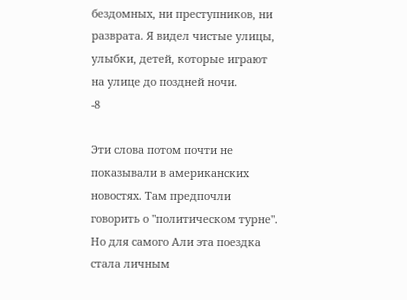бездомных, ни преступников, ни разврата. Я видел чистые улицы, улыбки, детей, которые играют на улице до поздней ночи.
-8

Эти слова потом почти не показывали в американских новостях. Там предпочли говорить о "политическом турне". Но для самого Али эта поездка стала личным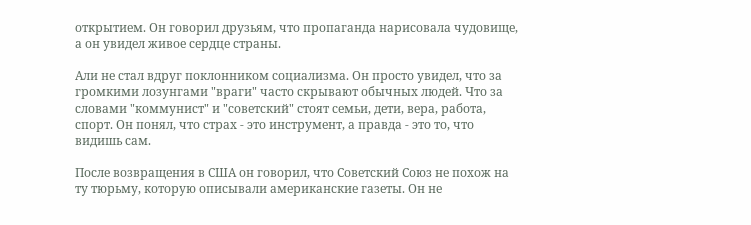открытием. Он говорил друзьям, что пропаганда нарисовала чудовище, а он увидел живое сердце страны.

Али не стал вдруг поклонником социализма. Он просто увидел, что за громкими лозунгами "враги" часто скрывают обычных людей. Что за словами "коммунист" и "советский" стоят семьи, дети, вера, работа, спорт. Он понял, что страх - это инструмент, а правда - это то, что видишь сам.

После возвращения в США он говорил, что Советский Союз не похож на ту тюрьму, которую описывали американские газеты. Он не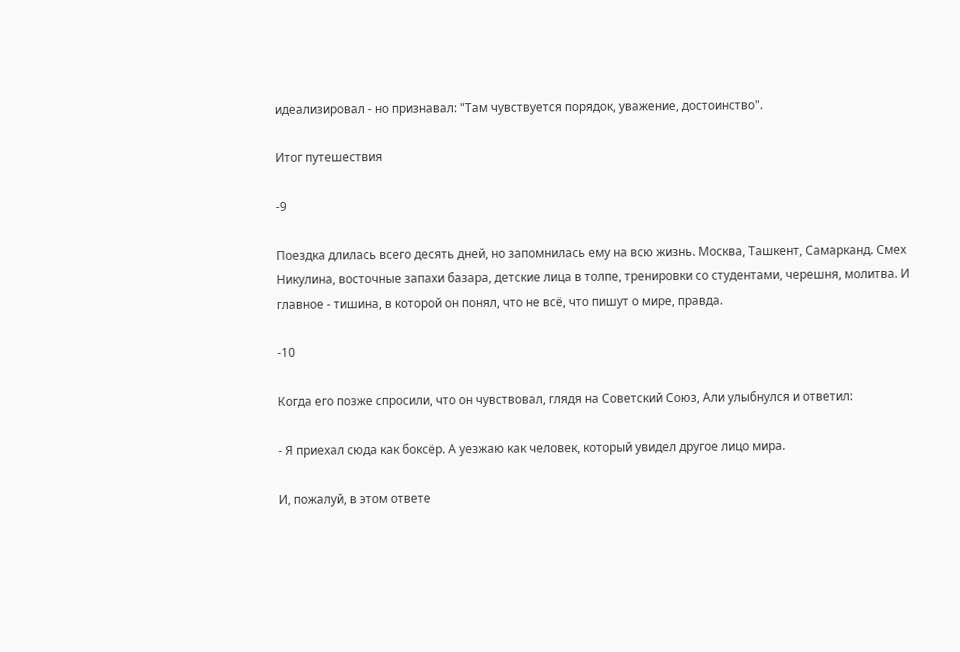идеализировал - но признавал: "Там чувствуется порядок, уважение, достоинство".

Итог путешествия

-9

Поездка длилась всего десять дней, но запомнилась ему на всю жизнь. Москва, Ташкент, Самарканд. Смех Никулина, восточные запахи базара, детские лица в толпе, тренировки со студентами, черешня, молитва. И главное - тишина, в которой он понял, что не всё, что пишут о мире, правда.

-10

Когда его позже спросили, что он чувствовал, глядя на Советский Союз, Али улыбнулся и ответил:

- Я приехал сюда как боксёр. А уезжаю как человек, который увидел другое лицо мира.

И, пожалуй, в этом ответе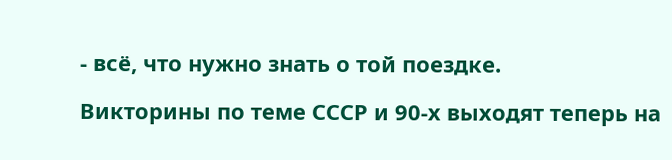- всё, что нужно знать о той поездке.

Викторины по теме СССР и 90-х выходят теперь на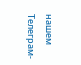нашем Телеграм-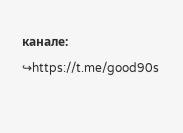канале: ↪https://t.me/good90s